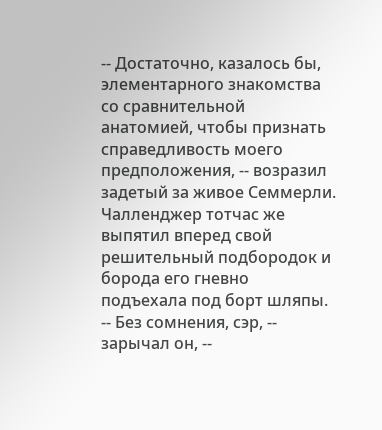-- Достаточно, казалось бы, элементарного знакомства со сравнительной анатомией, чтобы признать справедливость моего предположения, -- возразил задетый за живое Семмерли.
Чалленджер тотчас же выпятил вперед свой решительный подбородок и борода его гневно подъехала под борт шляпы.
-- Без сомнения, сэр, -- зарычал он, --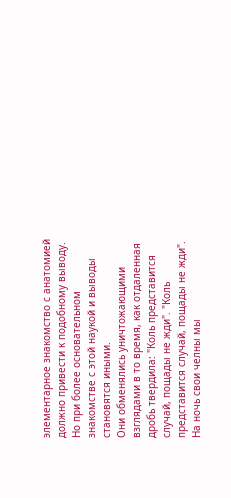элементарное знакомство с анатомией должно привести к подобному выводу. Но при более основательном знакомстве с этой наукой и выводы становятся иными.
Они обменялись уничтожающими взглядами в то время, как отдаленная дробь твердила: "Коль представится случай, пощады не жди". "Коль представится случай, пощады не жди".
На ночь свои челны мы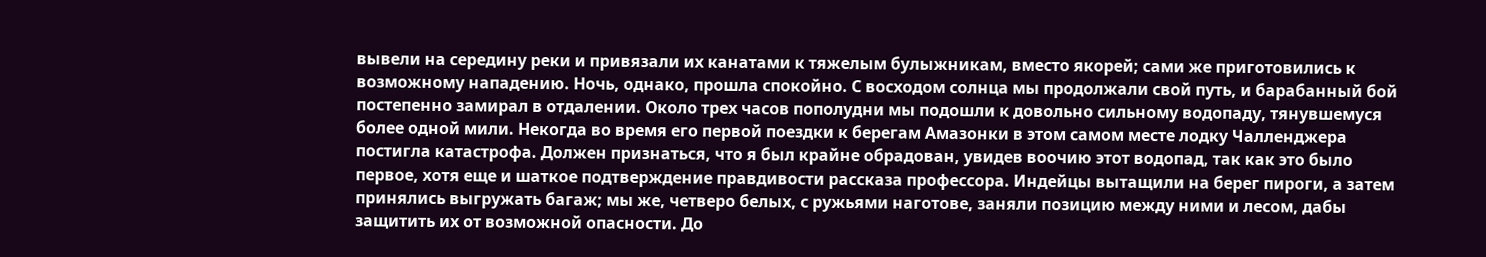вывели на середину реки и привязали их канатами к тяжелым булыжникам, вместо якорей; сами же приготовились к возможному нападению. Ночь, однако, прошла спокойно. С восходом солнца мы продолжали свой путь, и барабанный бой постепенно замирал в отдалении. Около трех часов пополудни мы подошли к довольно сильному водопаду, тянувшемуся более одной мили. Некогда во время его первой поездки к берегам Амазонки в этом самом месте лодку Чалленджера постигла катастрофа. Должен признаться, что я был крайне обрадован, увидев воочию этот водопад, так как это было первое, хотя еще и шаткое подтверждение правдивости рассказа профессора. Индейцы вытащили на берег пироги, а затем принялись выгружать багаж; мы же, четверо белых, с ружьями наготове, заняли позицию между ними и лесом, дабы защитить их от возможной опасности. До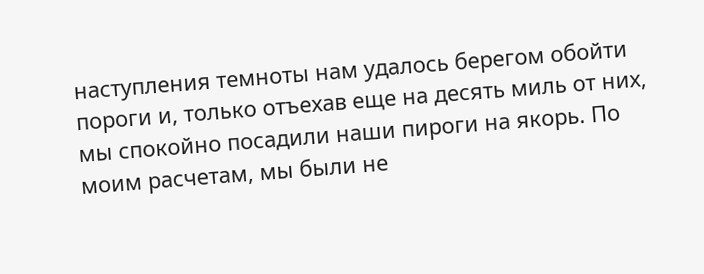наступления темноты нам удалось берегом обойти пороги и, только отъехав еще на десять миль от них, мы спокойно посадили наши пироги на якорь. По моим расчетам, мы были не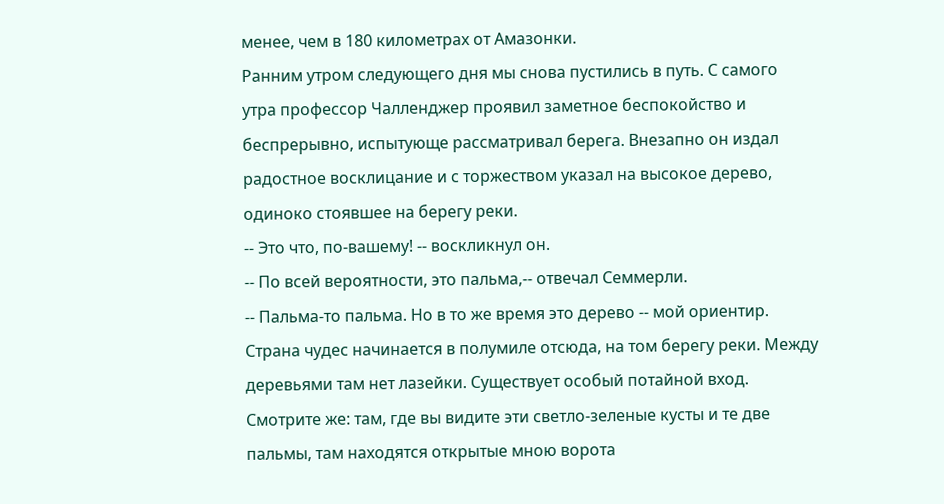менее, чем в 180 километрах от Амазонки.
Ранним утром следующего дня мы снова пустились в путь. С самого утра профессор Чалленджер проявил заметное беспокойство и беспрерывно, испытующе рассматривал берега. Внезапно он издал радостное восклицание и с торжеством указал на высокое дерево, одиноко стоявшее на берегу реки.
-- Это что, по-вашему! -- воскликнул он.
-- По всей вероятности, это пальма,-- отвечал Семмерли.
-- Пальма-то пальма. Но в то же время это дерево -- мой ориентир. Страна чудес начинается в полумиле отсюда, на том берегу реки. Между деревьями там нет лазейки. Существует особый потайной вход. Смотрите же: там, где вы видите эти светло-зеленые кусты и те две пальмы, там находятся открытые мною ворота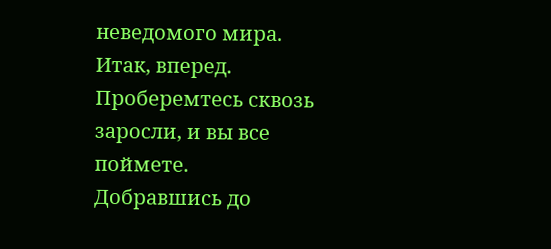неведомого мира. Итак, вперед. Проберемтесь сквозь заросли, и вы все поймете.
Добравшись до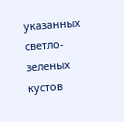указанных светло-зеленых кустов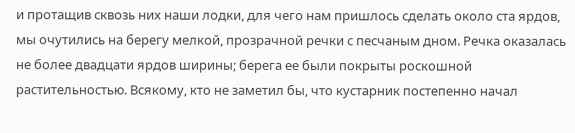и протащив сквозь них наши лодки, для чего нам пришлось сделать около ста ярдов, мы очутились на берегу мелкой, прозрачной речки с песчаным дном. Речка оказалась не более двадцати ярдов ширины; берега ее были покрыты роскошной растительностью. Всякому, кто не заметил бы, что кустарник постепенно начал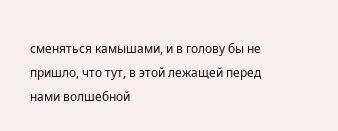сменяться камышами, и в голову бы не пришло, что тут, в этой лежащей перед нами волшебной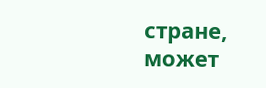стране, может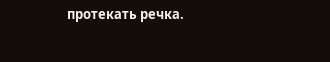протекать речка.